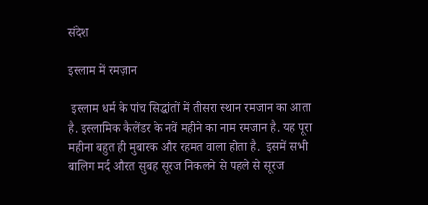संदेश

इस्लाम में रमज़ान

 इस्लाम धर्म के पांच सिद्धांतों में तीसरा स्थान रमजान का आता है. इस्लामिक कैलेंडर के नवें महीने का नाम रमजान है. यह पूरा महीना बहुत ही मुबारक और रहमत वाला होता है.  इसमें सभी बालिग मर्द औरत सुबह सूरज निकलने से पहले से सूरज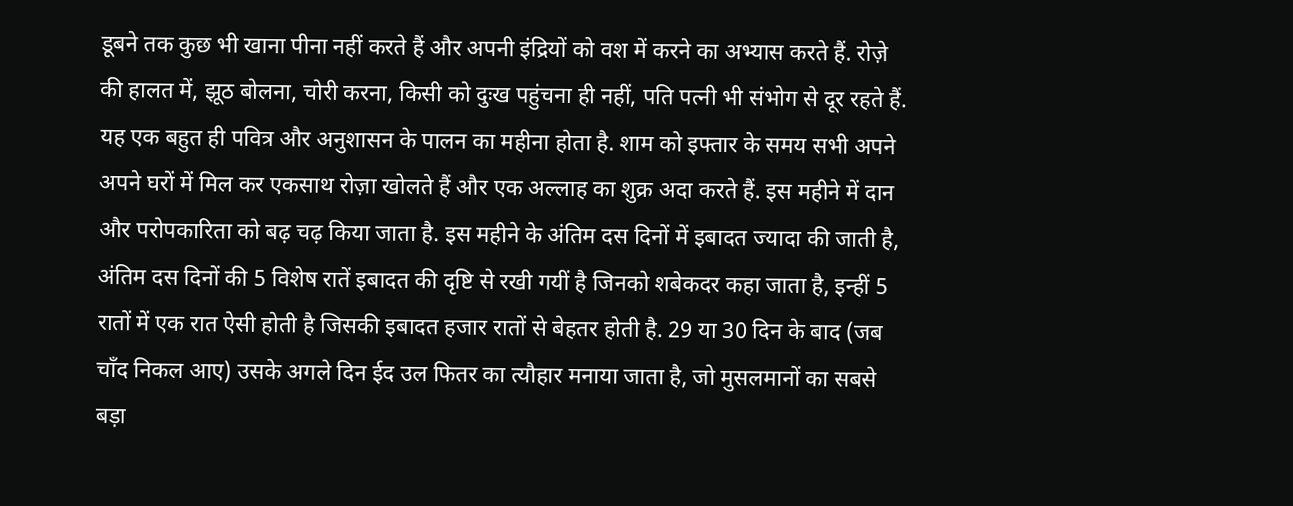डूबने तक कुछ भी खाना पीना नहीं करते हैं और अपनी इंद्रियों को वश में करने का अभ्यास करते हैं. रोज़े की हालत में, झूठ बोलना, चोरी करना, किसी को दुःख पहुंचना ही नहीं, पति पत्नी भी संभोग से दूर रहते हैं. यह एक बहुत ही पवित्र और अनुशासन के पालन का महीना होता है. शाम को इफ्तार के समय सभी अपने अपने घरों में मिल कर एकसाथ रोज़ा खोलते हैं और एक अल्लाह का शुक्र अदा करते हैं. इस महीने में दान और परोपकारिता को बढ़ चढ़ किया जाता है. इस महीने के अंतिम दस दिनों में इबादत ज्यादा की जाती है, अंतिम दस दिनों की 5 विशेष रातें इबादत की दृष्टि से रखी गयीं है जिनको शबेकदर कहा जाता है, इन्हीं 5 रातों में एक रात ऐसी होती है जिसकी इबादत हजार रातों से बेहतर होती है. 29 या 30 दिन के बाद (जब चाँद निकल आए) उसके अगले दिन ईद उल फितर का त्यौहार मनाया जाता है, जो मुसलमानों का सबसे बड़ा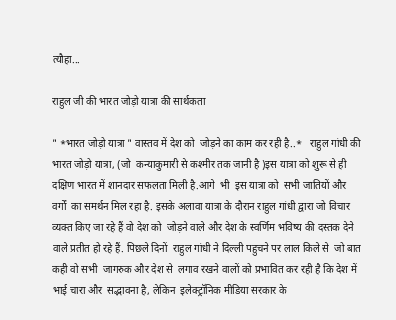त्यौहा...

राहुल जी की भारत जोड़ो यात्रा की सार्थकता

" *भारत जोड़ो यात्रा " वास्तव में देश को  जोड़ने का काम कर रही है..*   राहुल गांधी की भारत जोड़ो यात्रा, (जो  कन्याकुमारी से कश्मीर तक जानी है )इस यात्रा को शुरू से ही दक्षिण भारत में शानदार सफलता मिली है.आगे  भी  इस यात्रा को  सभी जातियों और  वर्गों  का समर्थन मिल रहा है. इसके अलावा यात्रा के दौरान राहुल गांधी द्वारा जो विचार व्यक्त किए जा रहे हैं वो देश को  जोड़ने वाले और देश के स्वर्णिम भविष्य की दस्तक देने वाले प्रतीत हो रहे हैं. पिछले दिनों  राहुल गांधी ने दिल्ली पहुचने पर लाल किले से  जो बात कही वो सभी  जागरुक और देश से  लगाव रखने वालों को प्रभावित कर रही है कि देश में भाई चारा और  सद्भावना है, लेकिन  इलेक्ट्रॉनिक मीडिया सरकार के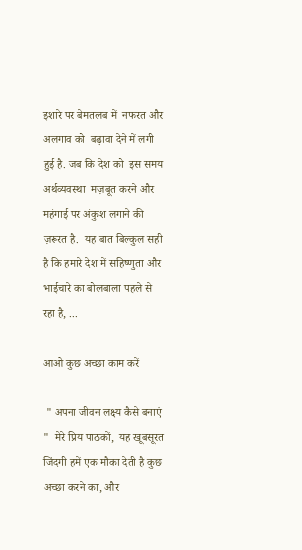इशारे पर बेमतलब में  नफरत और अलगाव को  बढ़ावा देने में लगी हुई है. जब कि देश को  इस समय अर्थव्यवस्था  मज़बूत करने और  महंगाई पर अंकुश लगाने की ज़रूरत है.  यह बात बिल्कुल सही है कि हमारे देश में सहिष्णुता और भाईचारे का बोलबाला पहले से रहा है, ...

आओ कुछ अच्छा काम करें

 " अपना जीवन लक्ष्य कैसे बनाएं "  मेरे प्रिय पाठकों,  यह खूबसूरत जिंदगी हमें एक मौका देती है कुछ अच्छा करने का, और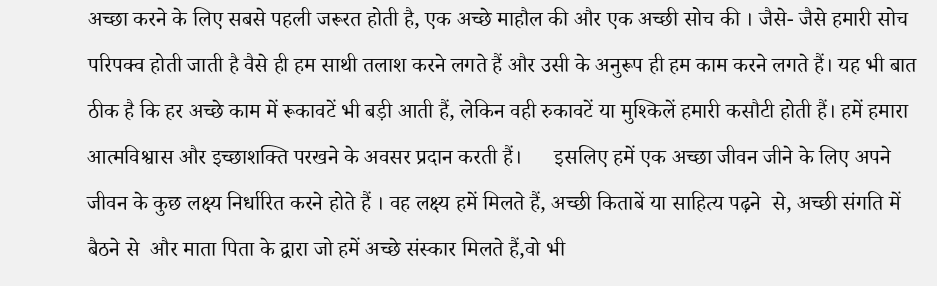अच्छा करने के लिए सबसे पहली जरूरत होती है, एक अच्छे माहौल की और एक अच्छी सोच की । जैसे- जैसे हमारी सोच परिपक्व होती जाती है वैसे ही हम साथी तलाश करने लगते हैं और उसी के अनुरूप ही हम काम करने लगते हैं। यह भी बात ठीक है कि हर अच्छे काम में रूकावटें भी बड़ी आती हैं, लेकिन वही रुकावटें या मुश्किलें हमारी कसौटी होती हैं। हमें हमारा आत्मविश्वास और इच्छाशक्ति परखने के अवसर प्रदान करती हैं।      इसलिए हमें एक अच्छा जीवन जीने के लिए अपने जीवन के कुछ लक्ष्य निर्धारित करने होते हैं । वह लक्ष्य हमें मिलते हैं, अच्छी किताबें या साहित्य पढ़ने  से, अच्छी संगति में बैठने से  और माता पिता के द्वारा जो हमें अच्छे संस्कार मिलते हैं,वो भी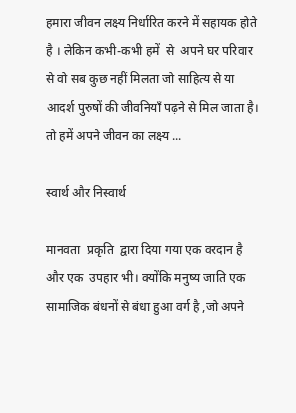हमारा जीवन लक्ष्य निर्धारित करने में सहायक होते है । लेकिन कभी-कभी हमें  से  अपने घर परिवार से वो सब कुछ नहीं मिलता जो साहित्य से या आदर्श पुरुषों की जीवनियाँ पढ़ने से मिल जाता है। तो हमें अपने जीवन का लक्ष्य ...

स्वार्थ और निस्वार्थ

मानवता  प्रकृति  द्वारा दिया गया एक वरदान है और एक  उपहार भी। क्योंकि मनुष्य जाति एक सामाजिक बंधनों से बंधा हुआ वर्ग है ,जो अपने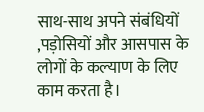साथ-साथ अपने संबंधियों ,पड़ोसियों और आसपास के लोगों के कल्याण के लिए काम करता है।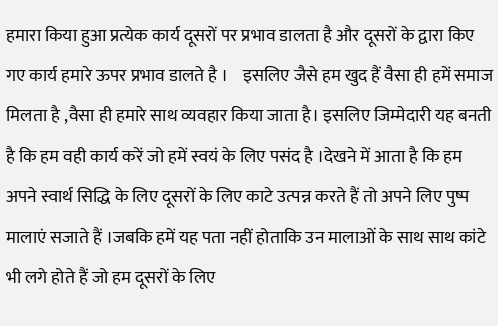हमारा किया हुआ प्रत्येक कार्य दूसरों पर प्रभाव डालता है और दूसरों के द्वारा किए गए कार्य हमारे ऊपर प्रभाव डालते है ।    इसलिए जैसे हम खुद हैं वैसा ही हमें समाज मिलता है ,वैसा ही हमारे साथ व्यवहार किया जाता है। इसलिए जिम्मेदारी यह बनती है कि हम वही कार्य करें जो हमें स्वयं के लिए पसंद है ।देखने में आता है कि हम अपने स्वार्थ सिद्धि के लिए दूसरों के लिए काटे उत्पन्न करते हैं तो अपने लिए पुष्प मालाएं सजाते हैं ।जबकि हमें यह पता नहीं होताकि उन मालाओं के साथ साथ कांटे भी लगे होते हैं जो हम दूसरों के लिए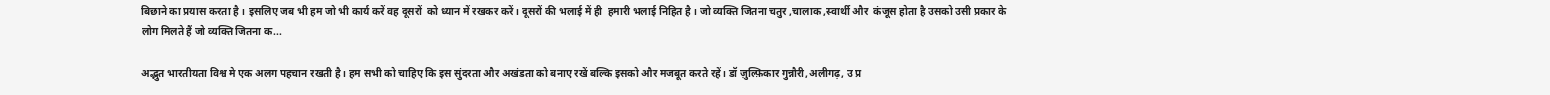बिछाने का प्रयास करता है । इसलिए जब भी हम जो भी कार्य करें वह दूसरों  को ध्यान में रखकर करें। दूसरों की भलाई में ही  हमारी भलाई निहित है । जो व्यक्ति जितना चतुर ,चालाक ,स्वार्थी और  कंजूस होता है उसको उसी प्रकार के लोग मिलते हैं जो व्यक्ति जितना क...

अद्भुत भारतीयता विश्व मे एक अलग पहचान रखती है। हम सभी को चाहिए कि इस सुंदरता और अखंडता को बनाए रखें बल्कि इसको और मजबूत करते रहें। डॉ ज़ुल्फ़िकार गुन्नौरी,अलीगढ़, उ प्र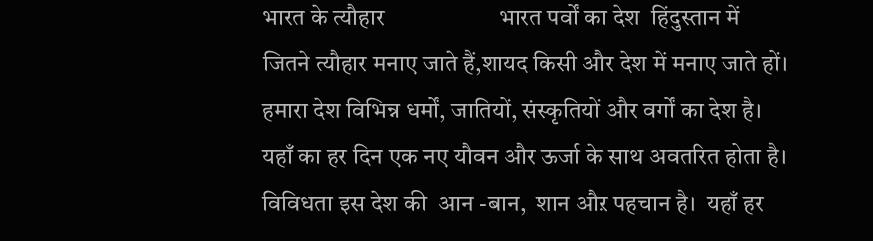भारत के त्यौहार                    भारत पर्वों का देश  हिंदुस्तान में जितने त्यौहार मनाए जाते हैं,शायद किसी और देश में मनाए जाते हों। हमारा देश विभिन्न धर्मों, जातियों, संस्कृतियों और वर्गों का देश है। यहाँ का हर दिन एक नए यौवन और ऊर्जा के साथ अवतरित होता है। विविधता इस देश की  आन -बान,  शान औऱ पहचान है।  यहाँ हर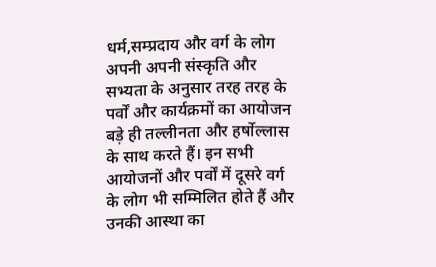धर्म,सम्प्रदाय और वर्ग के लोग अपनी अपनी संस्कृति और सभ्यता के अनुसार तरह तरह के पर्वों और कार्यक्रमों का आयोजन बड़े ही तल्लीनता और हर्षोल्लास के साथ करते हैं। इन सभी आयोजनों और पर्वों में दूसरे वर्ग के लोग भी सम्मिलित होते हैं और उनकी आस्था का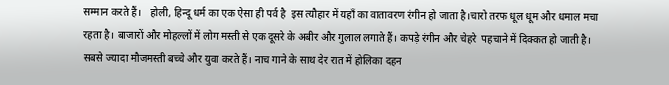सम्मान करते हैं।   होली, हिन्दू धर्म का एक ऐसा ही पर्व है  इस त्यौहार में यहाँ का वातावरण रंगीन हो जाता है।चारो तरफ धूल धूम और धमाल मचा रहता है। बाजारों और मोहल्लों में लोग मस्ती से एक दूसरे के अबीर और गुलाल लगाते हैं। कपड़े रंगीन और चेहरे  पहचाने में दिक्कत हो जाती है। सबसे ज्यादा मौजमस्ती बच्चे और युवा करते हैं। नाच गाने के साथ देर रात में होलिका दहन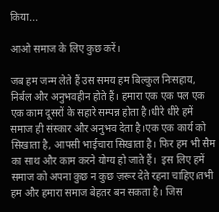किया...

आओ समाज के लिए कुछ करें।

जब हम जन्म लेते हैं उस समय हम बिल्कुल निःसहाय, निर्बल और अनुभवहीन होते हैं। हमारा एक एक पल एक एक काम दूसरों के सहारे सम्पन्न होता है।धीरे धीरे हमें समाज ही संस्कार और अनुभव देता है।एक एक कार्य को सिखाता है, आपसी भाईचारा सिखाता है। फिर हम भी सैम का साथ और काम करने योग्य हो जाते हैं।  इस लिए हमें समाज को अपना कुछ न कुछ ज़रूर देते रहना चाहिए।तभी हम और हमारा समाज बेहतर बन सकता है। जिस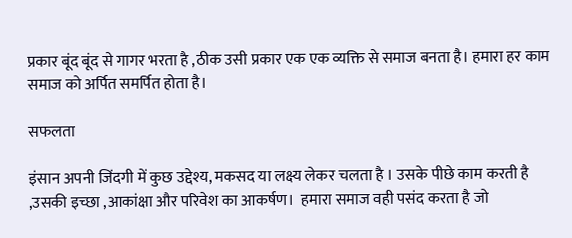प्रकार बूंद बूंद से गागर भरता है ,ठीक उसी प्रकार एक एक व्यक्ति से समाज बनता है। हमारा हर काम समाज को अर्पित समर्पित होता है।

सफलता

इंसान अपनी जिंदगी में कुछ उद्देश्य, मकसद या लक्ष्य लेकर चलता है । उसके पीछे काम करती है ,उसकी इच्छा ,आकांक्षा और परिवेश का आकर्षण।  हमारा समाज वही पसंद करता है जो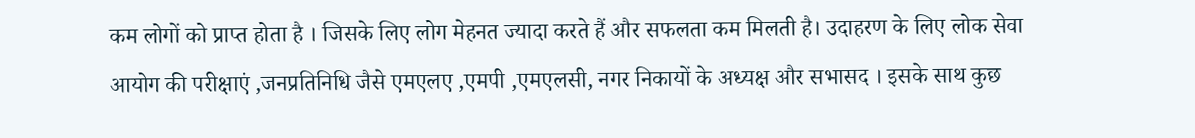कम लोगों को प्राप्त होता है । जिसके लिए लोग मेहनत ज्यादा करते हैं और सफलता कम मिलती है। उदाहरण के लिए लोक सेवा आयोग की परीक्षाएं ,जनप्रतिनिधि जैसे एमएलए ,एमपी ,एमएलसी, नगर निकायों के अध्यक्ष और सभासद । इसके साथ कुछ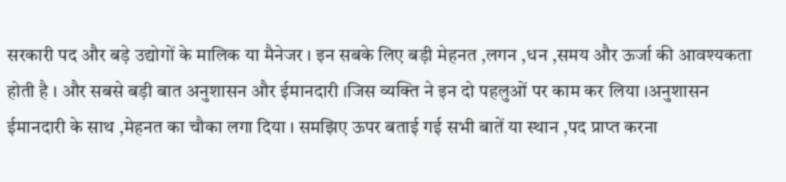सरकारी पद और बड़े उद्योगों के मालिक या मैनेजर । इन सबके लिए बड़ी मेहनत ,लगन ,धन ,समय और ऊर्जा की आवश्यकता होती है । और सबसे बड़ी बात अनुशासन और ईमानदारी ।जिस व्यक्ति ने इन दो पहलुओं पर काम कर लिया ।अनुशासन ईमानदारी के साथ ,मेहनत का चौका लगा दिया । समझिए ऊपर बताई गई सभी बातें या स्थान ,पद प्राप्त करना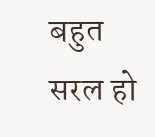बहुत सरल हो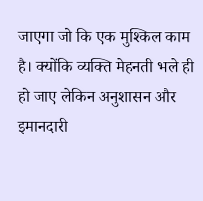जाएगा जो कि एक मुश्किल काम है। क्योंकि व्यक्ति मेहनती भले ही हो जाए लेकिन अनुशासन और इमानदारी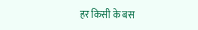हर किसी के बस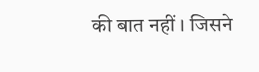की बात नहीं । जिसने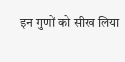इन गुणों को सीख लिया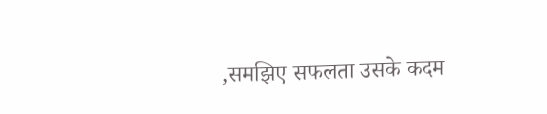,समझिए सफलता उसके कदम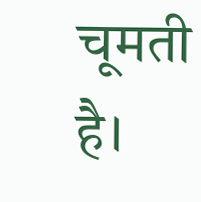चूमती है।